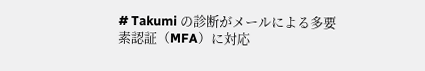# Takumi の診断がメールによる多要素認証（MFA）に対応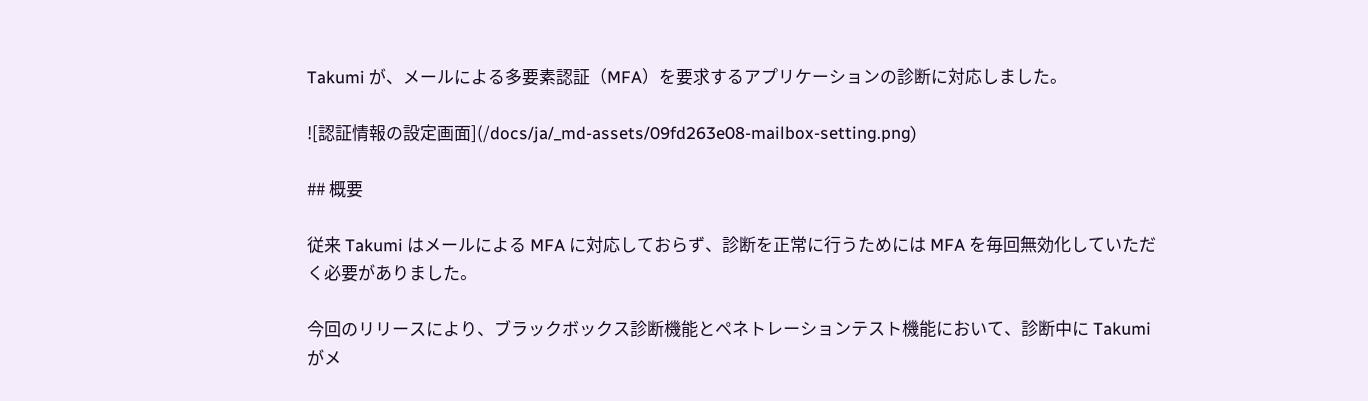Takumi が、メールによる多要素認証（MFA）を要求するアプリケーションの診断に対応しました。

![認証情報の設定画面](/docs/ja/_md-assets/09fd263e08-mailbox-setting.png)

## 概要

従来 Takumi はメールによる MFA に対応しておらず、診断を正常に行うためには MFA を毎回無効化していただく必要がありました。

今回のリリースにより、ブラックボックス診断機能とペネトレーションテスト機能において、診断中に Takumi がメ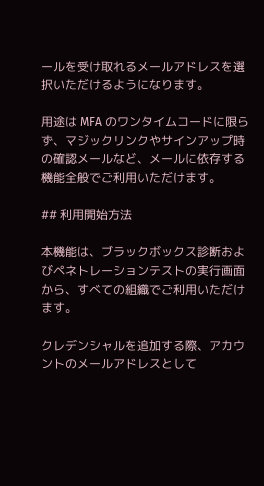ールを受け取れるメールアドレスを選択いただけるようになります。

用途は MFA のワンタイムコードに限らず、マジックリンクやサインアップ時の確認メールなど、メールに依存する機能全般でご利用いただけます。

## 利用開始方法

本機能は、ブラックボックス診断およびペネトレーションテストの実行画面から、すべての組織でご利用いただけます。

クレデンシャルを追加する際、アカウントのメールアドレスとして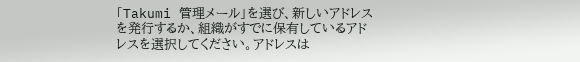「Takumi 管理メール」を選び、新しいアドレスを発行するか、組織がすでに保有しているアドレスを選択してください。アドレスは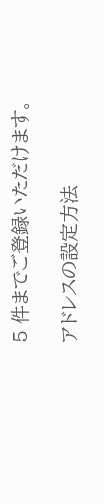5 件までご登録いただけます。

アドレスの設定方法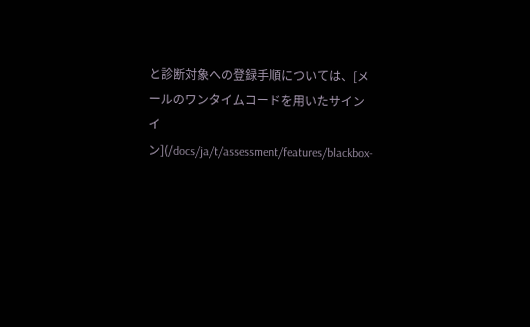と診断対象への登録手順については、[メールのワンタイムコードを用いたサインイン](/docs/ja/t/assessment/features/blackbox-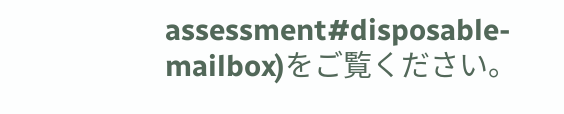assessment#disposable-mailbox)をご覧ください。